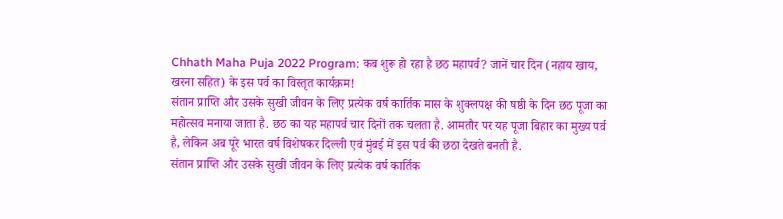Chhath Maha Puja 2022 Program: कब शुरू हो रहा है छठ महापर्व? जानें चार दिन (नहाय खाय, खरना सहित) के इस पर्व का विस्तृत कार्यक्रम!
संतान प्राप्ति और उसके सुखी जीवन के लिए प्रत्येक वर्ष कार्तिक मास के शुक्लपक्ष की षष्ठी के दिन छठ पूजा का महोत्सव मनाया जाता है. छठ का यह महापर्व चार दिनों तक चलता है. आमतौर पर यह पूजा बिहार का मुख्य पर्व है, लेकिन अब पूरे भारत वर्ष विशेषकर दिल्ली एवं मुंबई में इस पर्व की छठा देखते बनती है.
संतान प्राप्ति और उसके सुखी जीवन के लिए प्रत्येक वर्ष कार्तिक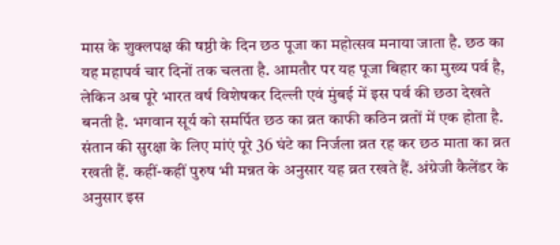मास के शुक्लपक्ष की षष्ठी के दिन छठ पूजा का महोत्सव मनाया जाता है. छठ का यह महापर्व चार दिनों तक चलता है. आमतौर पर यह पूजा बिहार का मुख्य पर्व है, लेकिन अब पूरे भारत वर्ष विशेषकर दिल्ली एवं मुंबई में इस पर्व की छठा देखते बनती है. भगवान सूर्य को समर्पित छठ का व्रत काफी कठिन व्रतों में एक होता है. संतान की सुरक्षा के लिए मांएं पूरे 36 घंटे का निर्जला व्रत रह कर छठ माता का व्रत रखती हैं. कहीं-कहीं पुरुष भी मन्नत के अनुसार यह व्रत रखते हैं. अंग्रेजी कैलेंडर के अनुसार इस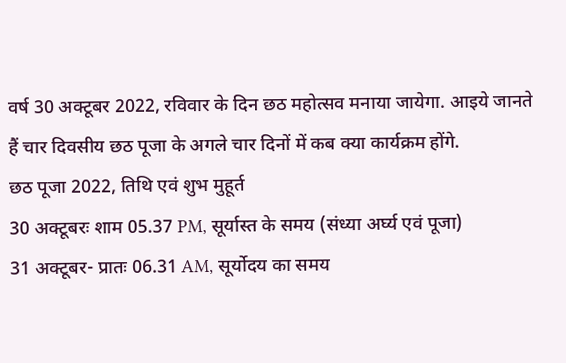वर्ष 30 अक्टूबर 2022, रविवार के दिन छठ महोत्सव मनाया जायेगा. आइये जानते हैं चार दिवसीय छठ पूजा के अगले चार दिनों में कब क्या कार्यक्रम होंगे.
छठ पूजा 2022, तिथि एवं शुभ मुहूर्त
30 अक्टूबरः शाम 05.37 PM, सूर्यास्त के समय (संध्या अर्घ्य एवं पूजा)
31 अक्टूबर- प्रातः 06.31 AM, सूर्योदय का समय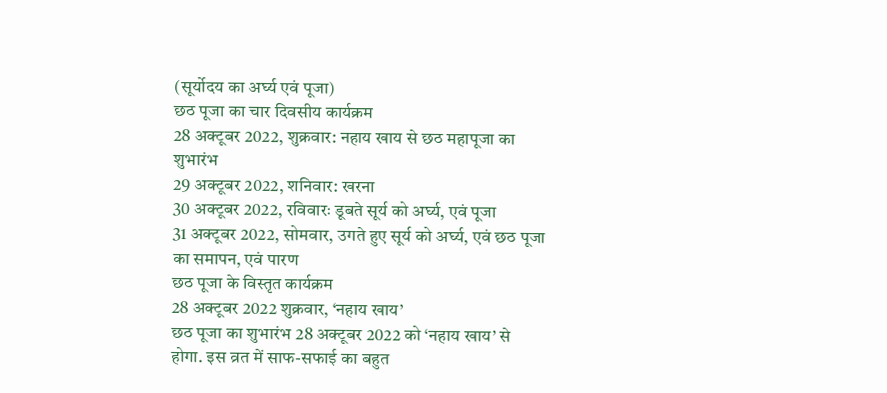(सूर्योदय का अर्घ्य एवं पूजा)
छठ पूजा का चार दिवसीय कार्यक्रम
28 अक्टूबर 2022, शुक्रवार: नहाय खाय से छठ महापूजा का शुभारंभ
29 अक्टूबर 2022, शनिवार: खरना
30 अक्टूबर 2022, रविवारः डूबते सूर्य को अर्घ्य, एवं पूजा
31 अक्टूबर 2022, सोमवार, उगते हुए सूर्य को अर्घ्य, एवं छठ पूजा का समापन, एवं पारण
छठ पूजा के विस्तृत कार्यक्रम
28 अक्टूबर 2022 शुक्रवार, ‘नहाय खाय’
छठ पूजा का शुभारंभ 28 अक्टूबर 2022 को ‘नहाय खाय’ से होगा. इस व्रत में साफ-सफाई का बहुत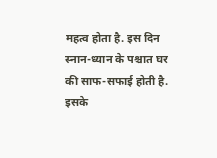महत्व होता है. इस दिन स्नान-ध्यान के पश्चात घर की साफ-सफाई होती है. इसके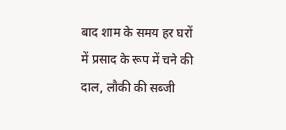बाद शाम के समय हर घरों में प्रसाद के रूप में चने की दाल, लौकी की सब्जी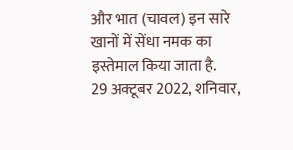और भात (चावल) इन सारे खानों में सेंधा नमक का इस्तेमाल किया जाता है.
29 अक्टूबर 2022, शनिवार,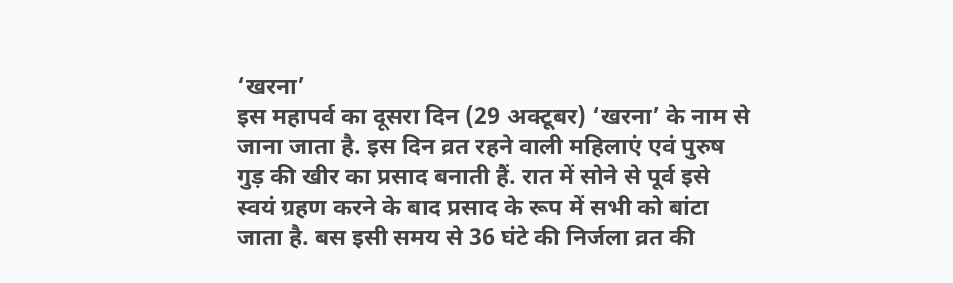‘खरना’
इस महापर्व का दूसरा दिन (29 अक्टूबर) ‘खरना’ के नाम से जाना जाता है. इस दिन व्रत रहने वाली महिलाएं एवं पुरुष गुड़ की खीर का प्रसाद बनाती हैं. रात में सोने से पूर्व इसे स्वयं ग्रहण करने के बाद प्रसाद के रूप में सभी को बांटा जाता है. बस इसी समय से 36 घंटे की निर्जला व्रत की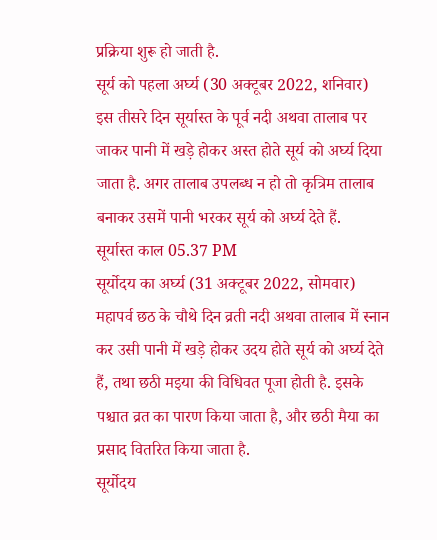प्रक्रिया शुरू हो जाती है.
सूर्य को पहला अर्घ्य (30 अक्टूबर 2022, शनिवार)
इस तीसरे दिन सूर्यास्त के पूर्व नदी अथवा तालाब पर जाकर पानी में खड़े होकर अस्त होते सूर्य को अर्घ्य दिया जाता है. अगर तालाब उपलब्ध न हो तो कृत्रिम तालाब बनाकर उसमें पानी भरकर सूर्य को अर्घ्य देते हैं.
सूर्यास्त काल 05.37 PM
सूर्योदय का अर्घ्य (31 अक्टूबर 2022, सोमवार)
महापर्व छठ के चौथे दिन व्रती नदी अथवा तालाब में स्नान कर उसी पानी में खड़े होकर उदय होते सूर्य को अर्घ्य देते हैं, तथा छठी मइया की विधिवत पूजा होती है. इसके पश्चात व्रत का पारण किया जाता है, और छठी मैया का प्रसाद वितरित किया जाता है.
सूर्योदय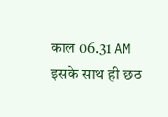काल 06.31 AM
इसके साथ ही छठ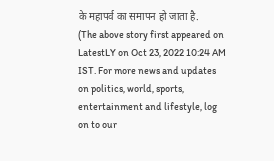के महापर्व का समापन हो जाता है.
(The above story first appeared on LatestLY on Oct 23, 2022 10:24 AM IST. For more news and updates on politics, world, sports, entertainment and lifestyle, log on to our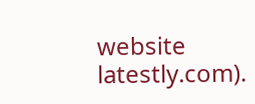website latestly.com).